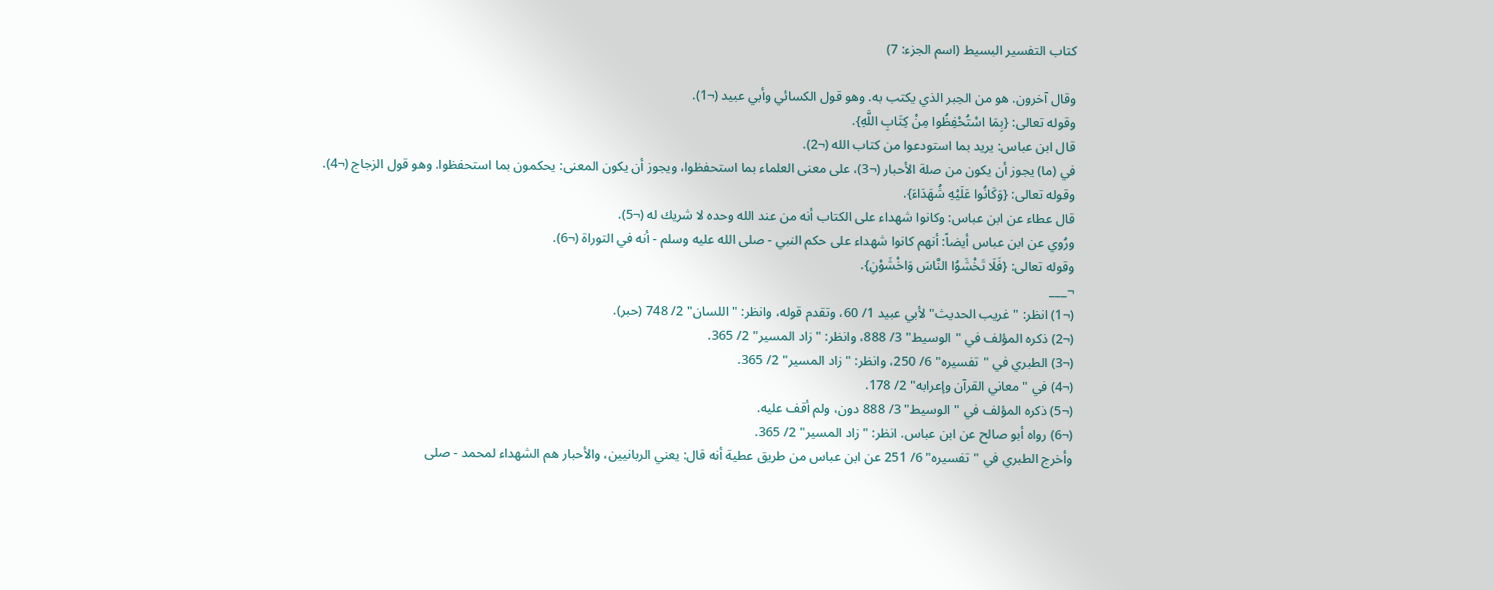كتاب التفسير البسيط (اسم الجزء: 7)

وقال آخرون. هو من الحِبر الذي يكتب به. وهو قول الكسائي وأبي عبيد (¬1).
وقوله تعالى: {بِمَا اسْتُحْفِظُوا مِنْ كِتَابِ اللَّهِ}.
قال ابن عباس: يريد بما استودعوا من كتاب الله (¬2).
في (ما) يجوز أن يكون من صلة الأحبار (¬3)، على معنى العلماء بما استحفظوا، ويجوز أن يكون المعنى: يحكمون بما استحفظوا. وهو قول الزجاج (¬4).
وقوله تعالى: {وَكَانُوا عَلَيْهِ شُهَدَاءَ}.
قال عطاء عن ابن عباس: وكانوا شهداء على الكتاب أنه من عند الله وحده لا شريك له (¬5).
ورُوي عن ابن عباس أيضاً: أنهم كانوا شهداء على حكم النبي - صلى الله عليه وسلم - أنه في التوراة (¬6).
وقوله تعالى: {فَلَا تَخْشَوُا النَّاسَ وَاخْشَوْنِ}.
¬___
(¬1) انظر: "غريب الحديث" لأبي عبيد 1/ 60، وتقدم قوله، وانظر: "اللسان" 2/ 748 (حبر).
(¬2) ذكره المؤلف في "الوسيط" 3/ 888، وانظر: "زاد المسير" 2/ 365.
(¬3) الطبري في "تفسيره" 6/ 250، وانظر: "زاد المسير" 2/ 365.
(¬4) في "معاني القرآن وإعرابه" 2/ 178.
(¬5) ذكره المؤلف في "الوسيط" 3/ 888 دون، ولم أقف عليه.
(¬6) رواه أبو صالح عن ابن عباس. انظر: "زاد المسير" 2/ 365.
وأخرج الطبري في "تفسيره" 6/ 251 عن ابن عباس من طريق عطية أنه قال: يعني الربانيين، والأحبار هم الشهداء لمحمد - صلى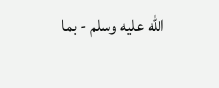الله عليه وسلم - بما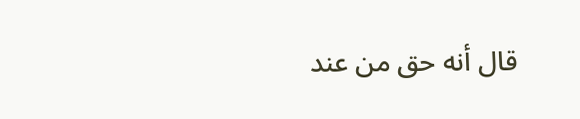قال أنه حق من عند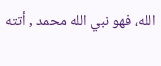الله، فهو نبي الله محمد , أتته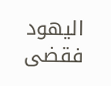اليهود فقضى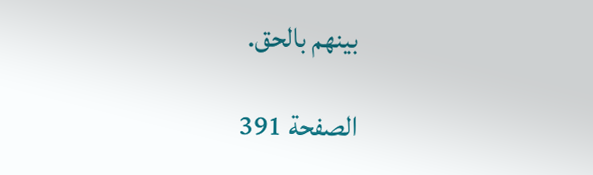بينهم بالحق.

الصفحة 391